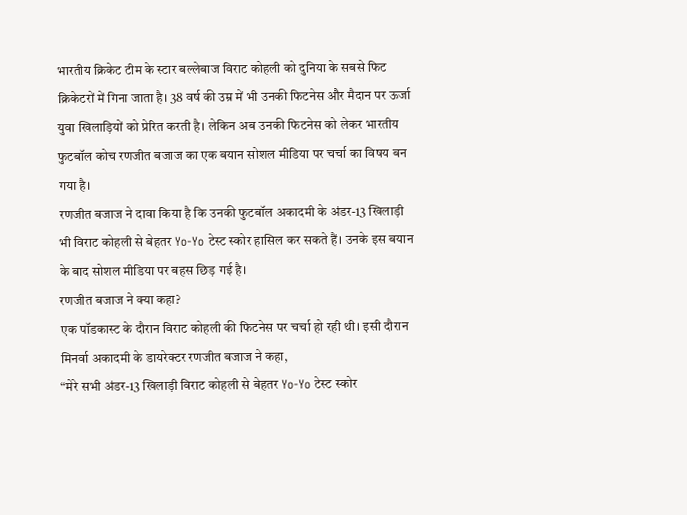भारतीय क्रिकेट टीम के स्टार बल्लेबाज विराट कोहली को दुनिया के सबसे फिट क्रिकेटरों में गिना जाता है। 38 वर्ष की उम्र में भी उनकी फिटनेस और मैदान पर ऊर्जा युवा खिलाड़ियों को प्रेरित करती है। लेकिन अब उनकी फिटनेस को लेकर भारतीय फुटबॉल कोच रणजीत बजाज का एक बयान सोशल मीडिया पर चर्चा का विषय बन गया है।
रणजीत बजाज ने दावा किया है कि उनकी फुटबॉल अकादमी के अंडर-13 खिलाड़ी भी विराट कोहली से बेहतर Yo-Yo टेस्ट स्कोर हासिल कर सकते हैं। उनके इस बयान के बाद सोशल मीडिया पर बहस छिड़ गई है।
रणजीत बजाज ने क्या कहा?
एक पॉडकास्ट के दौरान विराट कोहली की फिटनेस पर चर्चा हो रही थी। इसी दौरान मिनर्वा अकादमी के डायरेक्टर रणजीत बजाज ने कहा,
“मेरे सभी अंडर-13 खिलाड़ी विराट कोहली से बेहतर Yo-Yo टेस्ट स्कोर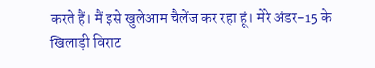करते हैं। मैं इसे खुलेआम चैलेंज कर रहा हूं। मेरे अंडर-15 के खिलाड़ी विराट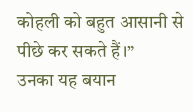कोहली को बहुत आसानी से पीछे कर सकते हैं।”
उनका यह बयान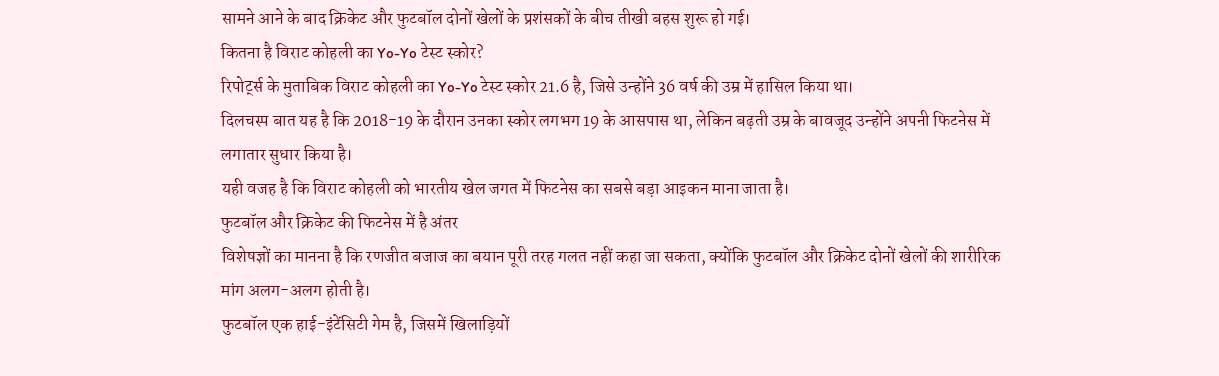सामने आने के बाद क्रिकेट और फुटबॉल दोनों खेलों के प्रशंसकों के बीच तीखी बहस शुरू हो गई।
कितना है विराट कोहली का Yo-Yo टेस्ट स्कोर?
रिपोर्ट्स के मुताबिक विराट कोहली का Yo-Yo टेस्ट स्कोर 21.6 है, जिसे उन्होंने 36 वर्ष की उम्र में हासिल किया था।
दिलचस्प बात यह है कि 2018-19 के दौरान उनका स्कोर लगभग 19 के आसपास था, लेकिन बढ़ती उम्र के बावजूद उन्होंने अपनी फिटनेस में लगातार सुधार किया है।
यही वजह है कि विराट कोहली को भारतीय खेल जगत में फिटनेस का सबसे बड़ा आइकन माना जाता है।
फुटबॉल और क्रिकेट की फिटनेस में है अंतर
विशेषज्ञों का मानना है कि रणजीत बजाज का बयान पूरी तरह गलत नहीं कहा जा सकता, क्योंकि फुटबॉल और क्रिकेट दोनों खेलों की शारीरिक मांग अलग-अलग होती है।
फुटबॉल एक हाई-इंटेंसिटी गेम है, जिसमें खिलाड़ियों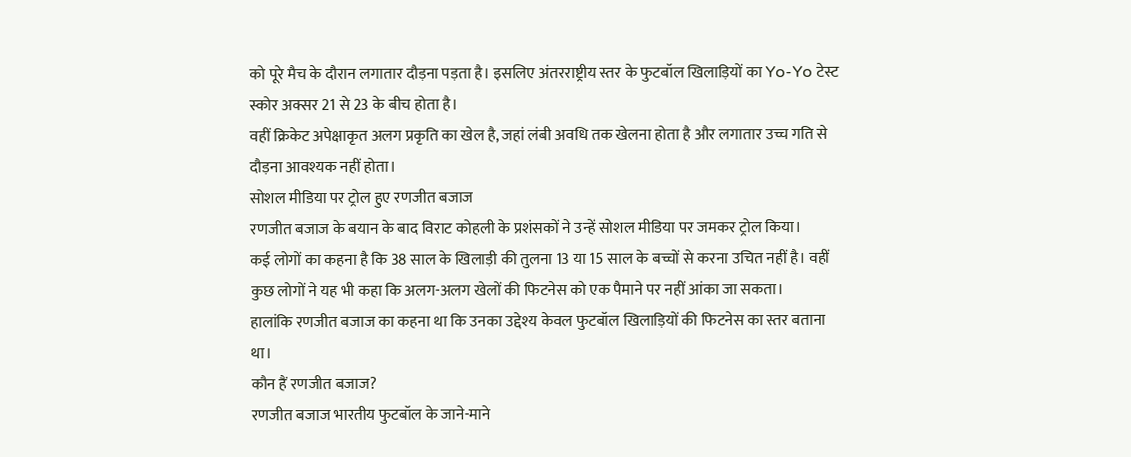को पूरे मैच के दौरान लगातार दौड़ना पड़ता है। इसलिए अंतरराष्ट्रीय स्तर के फुटबॉल खिलाड़ियों का Yo-Yo टेस्ट स्कोर अक्सर 21 से 23 के बीच होता है।
वहीं क्रिकेट अपेक्षाकृत अलग प्रकृति का खेल है, जहां लंबी अवधि तक खेलना होता है और लगातार उच्च गति से दौड़ना आवश्यक नहीं होता।
सोशल मीडिया पर ट्रोल हुए रणजीत बजाज
रणजीत बजाज के बयान के बाद विराट कोहली के प्रशंसकों ने उन्हें सोशल मीडिया पर जमकर ट्रोल किया।
कई लोगों का कहना है कि 38 साल के खिलाड़ी की तुलना 13 या 15 साल के बच्चों से करना उचित नहीं है। वहीं कुछ लोगों ने यह भी कहा कि अलग-अलग खेलों की फिटनेस को एक पैमाने पर नहीं आंका जा सकता।
हालांकि रणजीत बजाज का कहना था कि उनका उद्देश्य केवल फुटबॉल खिलाड़ियों की फिटनेस का स्तर बताना था।
कौन हैं रणजीत बजाज?
रणजीत बजाज भारतीय फुटबॉल के जाने-माने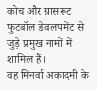कोच और ग्रासरूट फुटबॉल डेवलपमेंट से जुड़े प्रमुख नामों में शामिल हैं।
वह मिनर्वा अकादमी के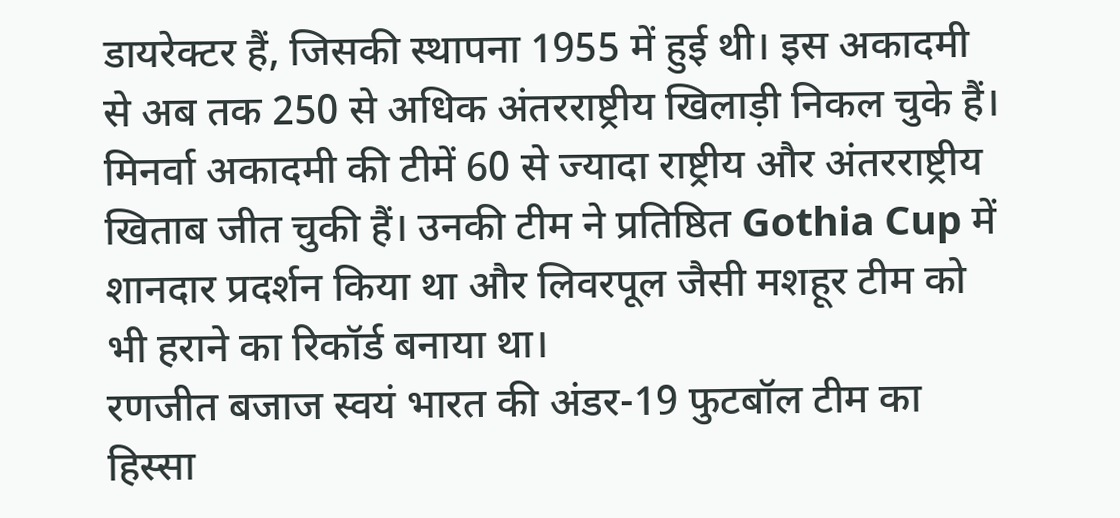डायरेक्टर हैं, जिसकी स्थापना 1955 में हुई थी। इस अकादमी से अब तक 250 से अधिक अंतरराष्ट्रीय खिलाड़ी निकल चुके हैं।
मिनर्वा अकादमी की टीमें 60 से ज्यादा राष्ट्रीय और अंतरराष्ट्रीय खिताब जीत चुकी हैं। उनकी टीम ने प्रतिष्ठित Gothia Cup में शानदार प्रदर्शन किया था और लिवरपूल जैसी मशहूर टीम को भी हराने का रिकॉर्ड बनाया था।
रणजीत बजाज स्वयं भारत की अंडर-19 फुटबॉल टीम का हिस्सा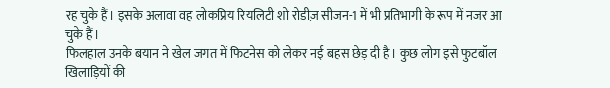रह चुके हैं। इसके अलावा वह लोकप्रिय रियलिटी शो रोडीज़ सीजन-1 में भी प्रतिभागी के रूप में नजर आ चुके हैं।
फिलहाल उनके बयान ने खेल जगत में फिटनेस को लेकर नई बहस छेड़ दी है। कुछ लोग इसे फुटबॉल खिलाड़ियों की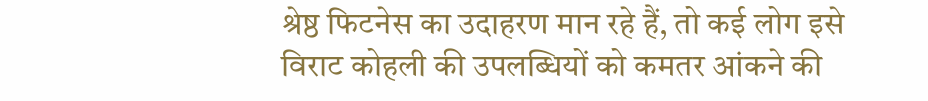श्रेष्ठ फिटनेस का उदाहरण मान रहे हैं, तो कई लोग इसे विराट कोहली की उपलब्धियों को कमतर आंकने की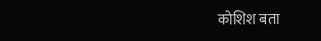कोशिश बता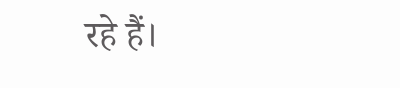रहे हैं।